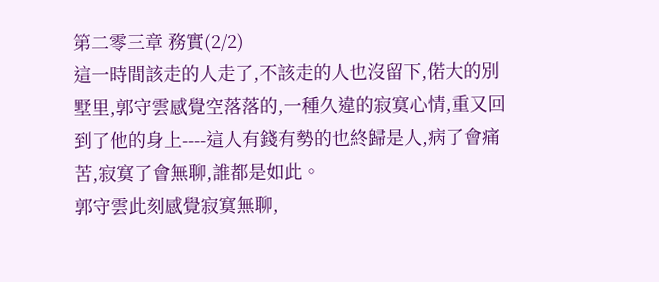第二零三章 務實(2/2)
這一時間該走的人走了,不該走的人也沒留下,偌大的別墅里,郭守雲感覺空落落的,一種久違的寂寞心情,重又回到了他的身上----這人有錢有勢的也終歸是人,病了會痛苦,寂寞了會無聊,誰都是如此。
郭守雲此刻感覺寂寞無聊,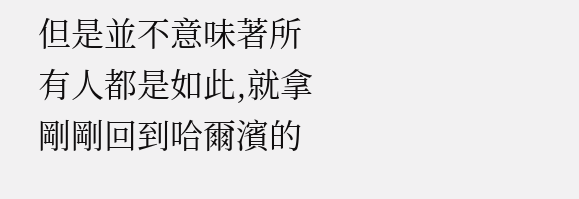但是並不意味著所有人都是如此,就拿剛剛回到哈爾濱的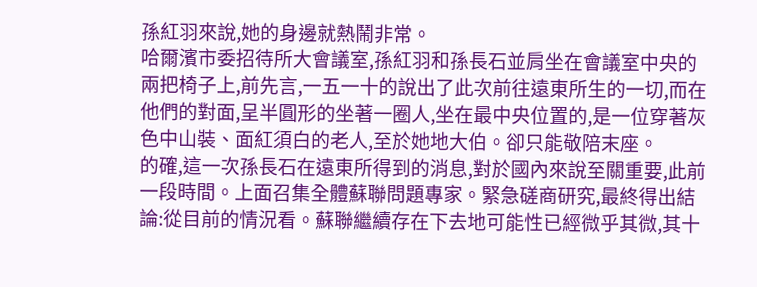孫紅羽來說,她的身邊就熱鬧非常。
哈爾濱市委招待所大會議室,孫紅羽和孫長石並肩坐在會議室中央的兩把椅子上,前先言,一五一十的說出了此次前往遠東所生的一切,而在他們的對面,呈半圓形的坐著一圈人,坐在最中央位置的,是一位穿著灰色中山裝、面紅須白的老人,至於她地大伯。卻只能敬陪末座。
的確,這一次孫長石在遠東所得到的消息,對於國內來說至關重要,此前一段時間。上面召集全體蘇聯問題專家。緊急磋商研究,最終得出結論:從目前的情況看。蘇聯繼續存在下去地可能性已經微乎其微,其十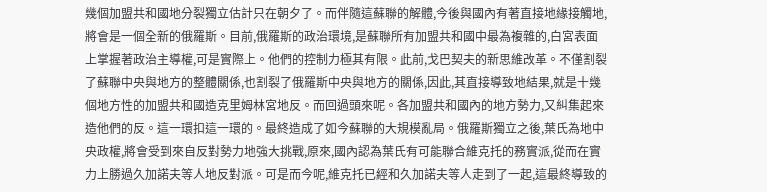幾個加盟共和國地分裂獨立估計只在朝夕了。而伴隨這蘇聯的解體,今後與國內有著直接地緣接觸地,將會是一個全新的俄羅斯。目前,俄羅斯的政治環境,是蘇聯所有加盟共和國中最為複雜的,白宮表面上掌握著政治主導權,可是實際上。他們的控制力極其有限。此前,戈巴契夫的新思維改革。不僅割裂了蘇聯中央與地方的整體關係,也割裂了俄羅斯中央與地方的關係,因此,其直接導致地結果,就是十幾個地方性的加盟共和國造克里姆林宮地反。而回過頭來呢。各加盟共和國內的地方勢力,又糾集起來造他們的反。這一環扣這一環的。最終造成了如今蘇聯的大規模亂局。俄羅斯獨立之後,葉氏為地中央政權,將會受到來自反對勢力地強大挑戰,原來,國內認為葉氏有可能聯合維克托的務實派,從而在實力上勝過久加諾夫等人地反對派。可是而今呢,維克托已經和久加諾夫等人走到了一起,這最終導致的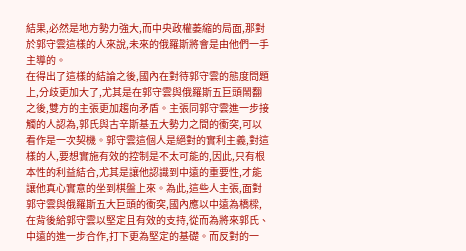結果,必然是地方勢力強大,而中央政權萎縮的局面,那對於郭守雲這樣的人來說,未來的俄羅斯將會是由他們一手主導的。
在得出了這樣的結論之後,國內在對待郭守雲的態度問題上,分歧更加大了,尤其是在郭守雲與俄羅斯五巨頭鬧翻之後,雙方的主張更加趨向矛盾。主張同郭守雲進一步接觸的人認為,郭氏與古辛斯基五大勢力之間的衝突,可以看作是一次契機。郭守雲這個人是絕對的實利主義,對這樣的人,要想實施有效的控制是不太可能的,因此,只有根本性的利益結合,尤其是讓他認識到中遠的重要性,才能讓他真心實意的坐到棋盤上來。為此,這些人主張,面對郭守雲與俄羅斯五大巨頭的衝突,國內應以中遠為橋樑,在背後給郭守雲以堅定且有效的支持,從而為將來郭氏、中遠的進一步合作,打下更為堅定的基礎。而反對的一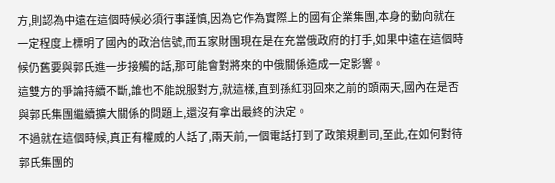方,則認為中遠在這個時候必須行事謹慎,因為它作為實際上的國有企業集團,本身的動向就在一定程度上標明了國內的政治信號,而五家財團現在是在充當俄政府的打手,如果中遠在這個時候仍舊要與郭氏進一步接觸的話,那可能會對將來的中俄關係造成一定影響。
這雙方的爭論持續不斷,誰也不能說服對方,就這樣,直到孫紅羽回來之前的頭兩天,國內在是否與郭氏集團繼續擴大關係的問題上,還沒有拿出最終的決定。
不過就在這個時候,真正有權威的人話了,兩天前,一個電話打到了政策規劃司,至此,在如何對待郭氏集團的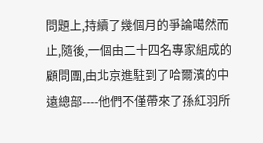問題上,持續了幾個月的爭論噶然而止,隨後,一個由二十四名專家組成的顧問團,由北京進駐到了哈爾濱的中遠總部----他們不僅帶來了孫紅羽所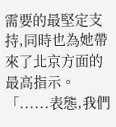需要的最堅定支持,同時也為她帶來了北京方面的最高指示。
「......表態,我們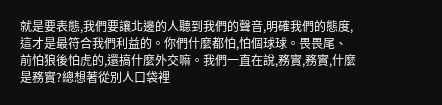就是要表態,我們要讓北邊的人聽到我們的聲音,明確我們的態度,這才是最符合我們利益的。你們什麼都怕,怕個球球。畏畏尾、前怕狼後怕虎的,還搞什麼外交嘛。我們一直在說,務實,務實,什麼是務實?總想著從別人口袋裡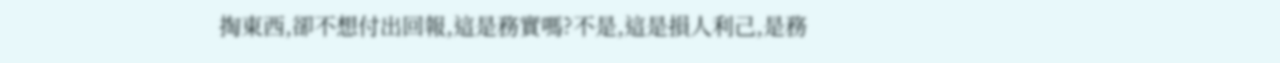掏東西,卻不想付出回報,這是務實嗎?不是,這是損人利己,是務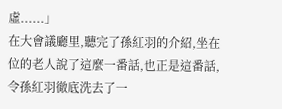虛......」
在大會議廳里,聽完了孫紅羽的介紹,坐在位的老人說了這麼一番話,也正是這番話,令孫紅羽徹底洗去了一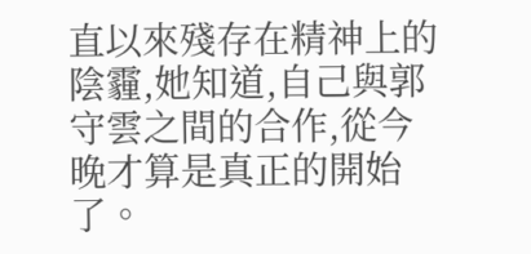直以來殘存在精神上的陰霾,她知道,自己與郭守雲之間的合作,從今晚才算是真正的開始了。